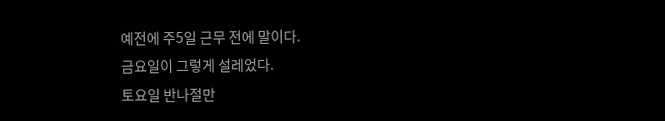예전에 주5일 근무 전에 말이다.
금요일이 그렇게 설레었다.
토요일 반나절만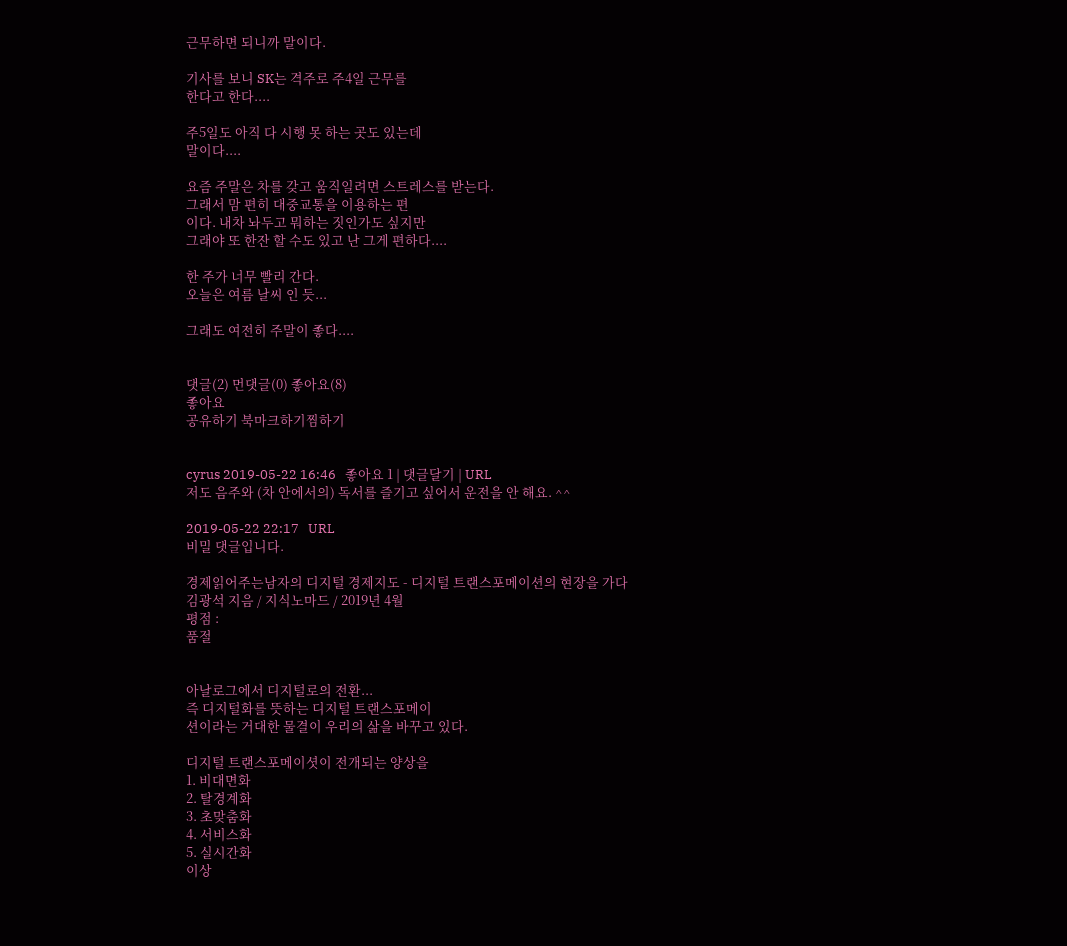근무하면 되니까 말이다.

기사를 보니 SK는 격주로 주4일 근무를
한다고 한다....

주5일도 아직 다 시행 못 하는 곳도 있는데
말이다....

요즘 주말은 차를 갖고 움직일려면 스트레스를 받는다.
그래서 맘 편히 대중교통을 이용하는 편
이다. 내차 놔두고 뭐하는 짓인가도 싶지만
그래야 또 한잔 할 수도 있고 난 그게 편하다....

한 주가 너무 빨리 간다.
오늘은 여름 날씨 인 듯...

그래도 여전히 주말이 좋다....


댓글(2) 먼댓글(0) 좋아요(8)
좋아요
공유하기 북마크하기찜하기


cyrus 2019-05-22 16:46   좋아요 1 | 댓글달기 | URL
저도 음주와 (차 안에서의) 독서를 즐기고 싶어서 운전을 안 해요. ^^

2019-05-22 22:17   URL
비밀 댓글입니다.

경제읽어주는남자의 디지털 경제지도 - 디지털 트랜스포메이션의 현장을 가다
김광석 지음 / 지식노마드 / 2019년 4월
평점 :
품절


아날로그에서 디지털로의 전환...
즉 디지털화를 뜻하는 디지털 트랜스포메이
션이라는 거대한 물결이 우리의 삶을 바꾸고 있다.

디지털 트랜스포메이셧이 전개되는 양상을
1. 비대면화
2. 탈경계화
3. 초맞춤화
4. 서비스화
5. 실시간화
이상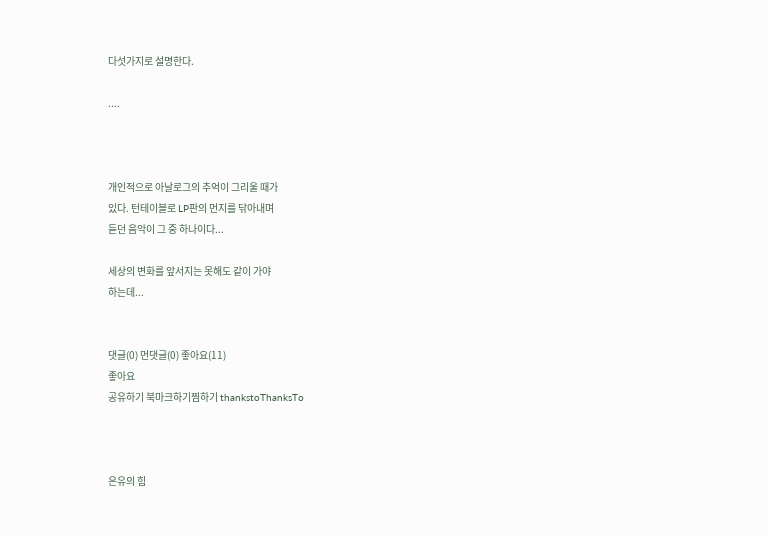다섯가지로 설명한다.

....



개인적으로 아날로그의 추억이 그리울 때가
있다. 턴테이블로 LP판의 먼지를 닦아내며
듣던 음악이 그 중 하나이다...

세상의 변화를 앞서지는 못해도 같이 가야
하는데...


댓글(0) 먼댓글(0) 좋아요(11)
좋아요
공유하기 북마크하기찜하기 thankstoThanksTo



은유의 힘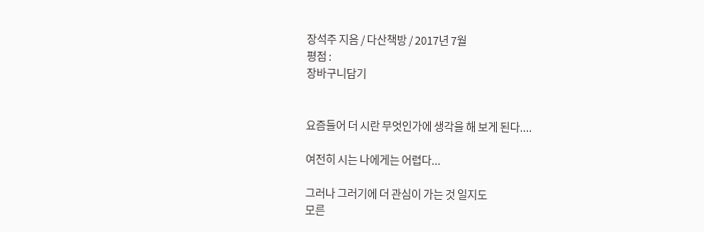장석주 지음 / 다산책방 / 2017년 7월
평점 :
장바구니담기


요즘들어 더 시란 무엇인가에 생각을 해 보게 된다....

여전히 시는 나에게는 어렵다...

그러나 그러기에 더 관심이 가는 것 일지도
모른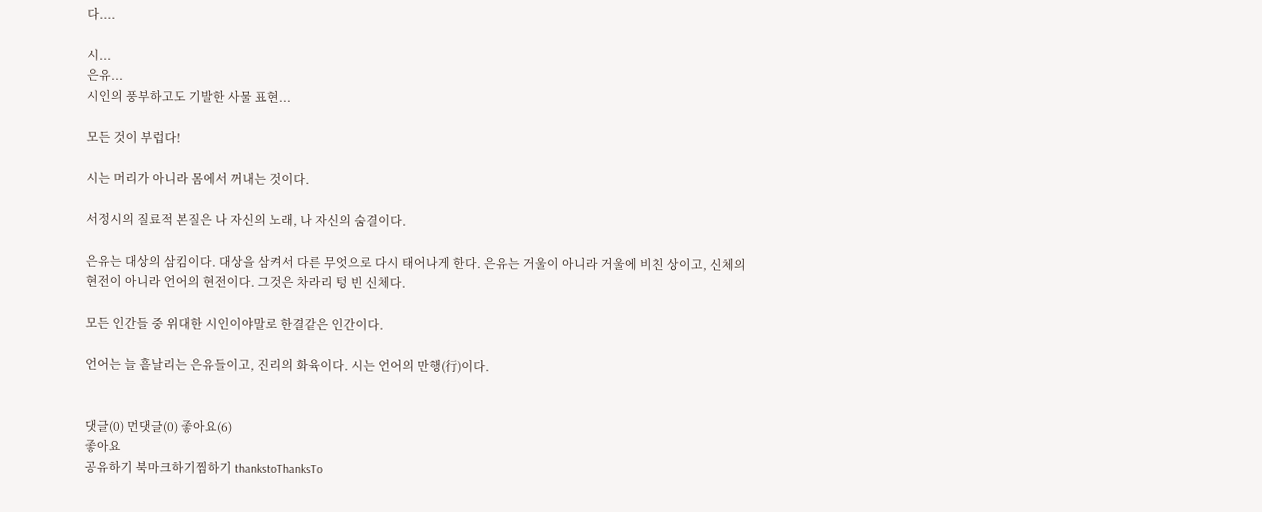다....

시...
은유...
시인의 풍부하고도 기발한 사물 표현...

모든 것이 부럽다!

시는 머리가 아니라 몸에서 꺼내는 것이다.

서정시의 질료적 본질은 나 자신의 노래, 나 자신의 숨결이다.

은유는 대상의 삼킴이다. 대상을 삼켜서 다른 무엇으로 다시 태어나게 한다. 은유는 거울이 아니라 거울에 비친 상이고, 신체의 현전이 아니라 언어의 현전이다. 그것은 차라리 텅 빈 신체다.

모든 인간들 중 위대한 시인이야말로 한결같은 인간이다.

언어는 늘 흩날리는 은유들이고, 진리의 화육이다. 시는 언어의 만행(行)이다.


댓글(0) 먼댓글(0) 좋아요(6)
좋아요
공유하기 북마크하기찜하기 thankstoThanksTo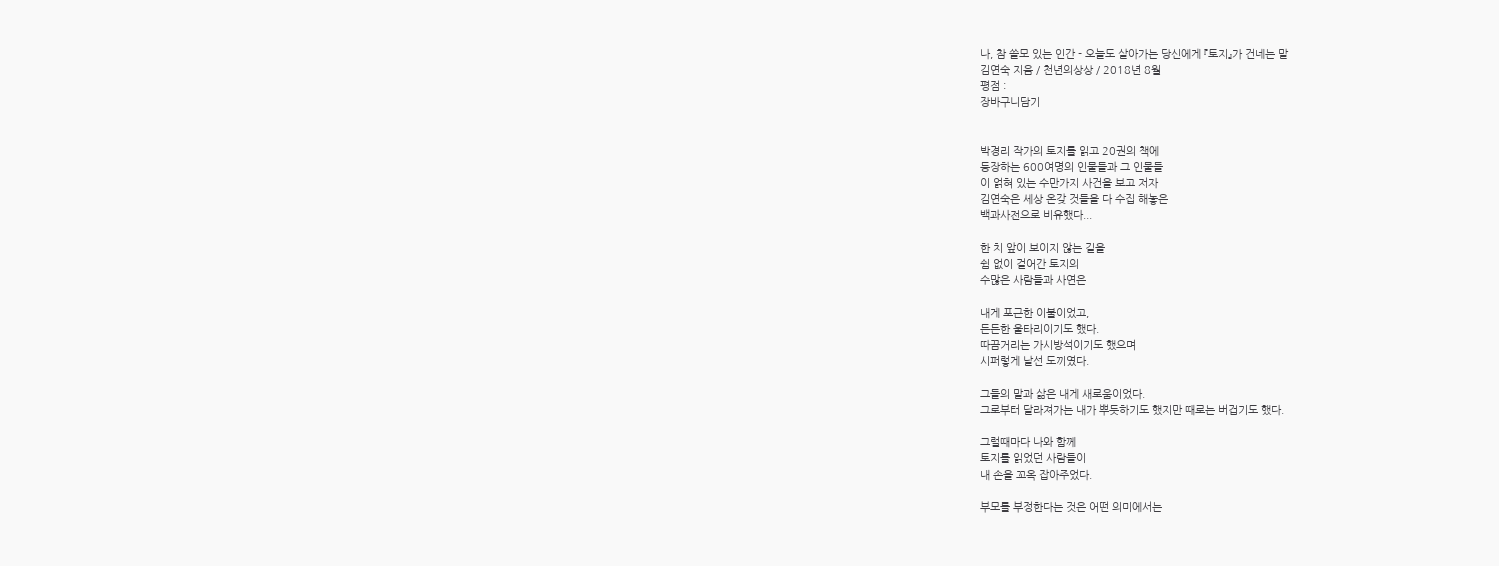나, 참 쓸모 있는 인간 - 오늘도 살아가는 당신에게 『토지』가 건네는 말
김연숙 지음 / 천년의상상 / 2018년 8월
평점 :
장바구니담기


박경리 작가의 토지를 읽고 20권의 책에
등장하는 600여명의 인물들과 그 인물들
이 얽혀 있는 수만가지 사건을 보고 저자
김연숙은 세상 온갖 것들을 다 수집 해놓은
백과사전으로 비유했다...

한 치 앞이 보이지 않는 길을
쉼 없이 걸어간 토지의
수많은 사람들과 사연은

내게 포근한 이불이었고,
든든한 울타리이기도 했다.
따끔거리는 가시방석이기도 했으며
시퍼렇게 날선 도끼였다.

그들의 말과 삶은 내게 새로움이었다.
그로부터 달라져가는 내가 뿌듯하기도 했지만 때로는 버겁기도 했다.

그럴때마다 나와 함께
토지를 읽었던 사람들이
내 손을 꼬옥 잡아주었다.

부모를 부정한다는 것은 어떤 의미에서는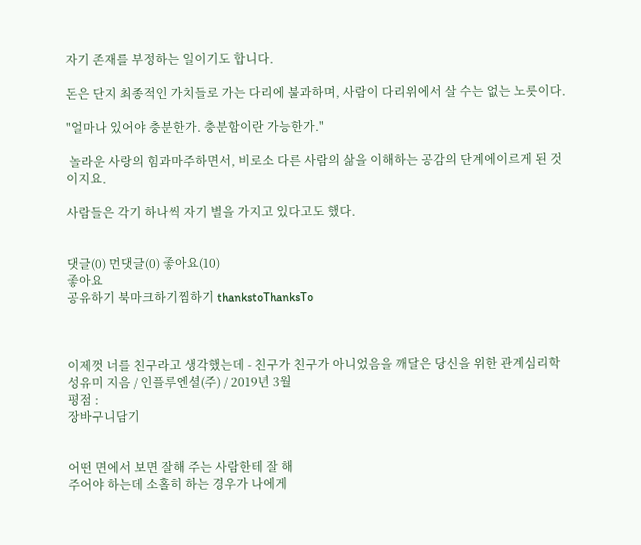자기 존재를 부정하는 일이기도 합니다.

돈은 단지 최종적인 가치들로 가는 다리에 불과하며, 사람이 다리위에서 살 수는 없는 노릇이다.

"얼마나 있어야 충분한가. 충분함이란 가능한가."

 놀라운 사랑의 힘과마주하면서, 비로소 다른 사람의 삶을 이해하는 공감의 단계에이르게 된 것이지요.

사람들은 각기 하나씩 자기 별을 가지고 있다고도 했다.


댓글(0) 먼댓글(0) 좋아요(10)
좋아요
공유하기 북마크하기찜하기 thankstoThanksTo



이제껏 너를 친구라고 생각했는데 - 친구가 친구가 아니었음을 깨달은 당신을 위한 관계심리학
성유미 지음 / 인플루엔셜(주) / 2019년 3월
평점 :
장바구니담기


어떤 면에서 보면 잘해 주는 사람한테 잘 해
주어야 하는데 소홀히 하는 경우가 나에게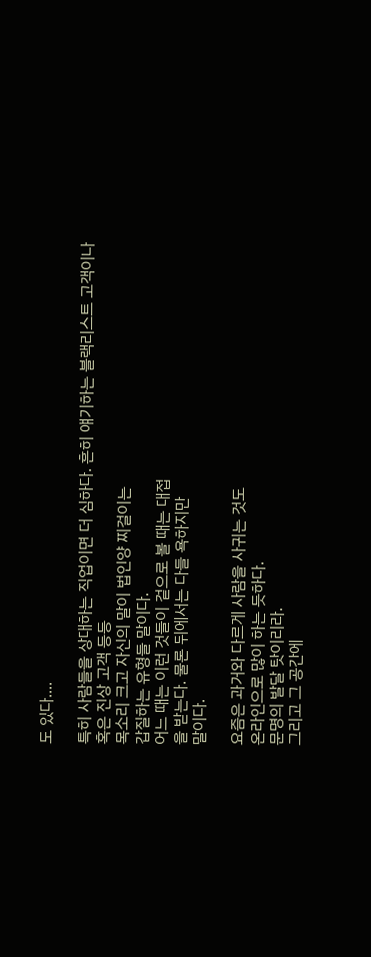도 있다....

특히 사람들을 상대하는 직업이면 더 심하다. 흔히 얘기하는 블랙리스트 고객이나 혹은 진상 고객 등등
목소리 크고 자신의 말이 법인양 찌걸이는
갑질하는 유형들 말이다.
어느 때는 이런 것들이 겉으로 볼 때는 대접
을 받는다. 물론 뒤에서는 다들 욕하지만
말이다.

요즘은 과거와 다르게 사람을 사귀는 것도
온라인으로 많이 하는 듯하다.
문명의 발달 탓이리라.
그리고 그 공간에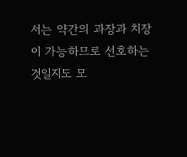서는 약간의 과장과 치장
이 가능하므로 선호하는 것일지도 모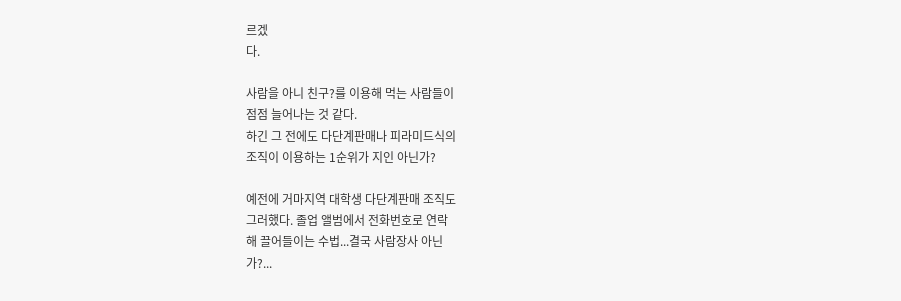르겠
다.

사람을 아니 친구?를 이용해 먹는 사람들이
점점 늘어나는 것 같다.
하긴 그 전에도 다단계판매나 피라미드식의
조직이 이용하는 1순위가 지인 아닌가?

예전에 거마지역 대학생 다단계판매 조직도
그러했다. 졸업 앨범에서 전화번호로 연락
해 끌어들이는 수법...결국 사람장사 아닌
가?...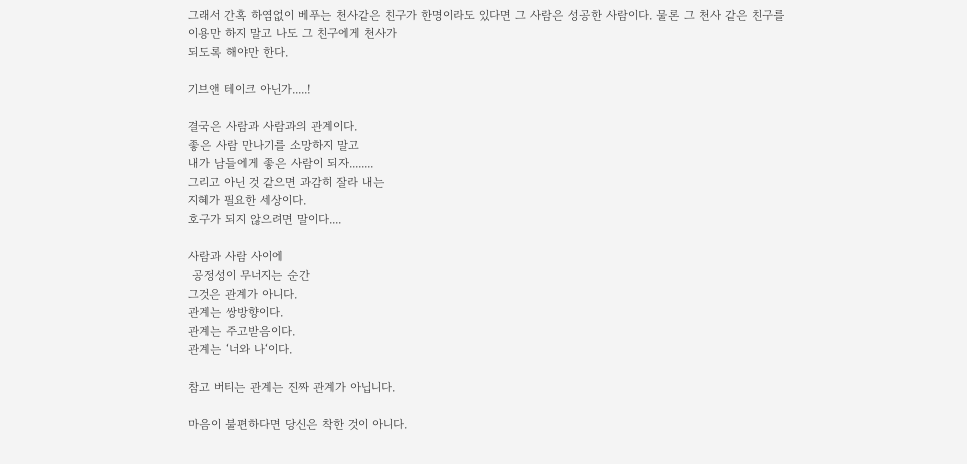그래서 간혹 하염없이 베푸는 천사같은 친구가 한명이라도 있다면 그 사람은 성공한 사람이다. 물론 그 천사 같은 친구를
이용만 하지 말고 나도 그 친구에게 천사가
되도록 해야만 한다.

기브앤 테이크 아닌가.....!

결국은 사람과 사람과의 관계이다.
좋은 사람 만나기를 소망하지 말고
내가 남들에게 좋은 사람이 되자........
그리고 아닌 것 같으면 과감히 잘라 내는
지혜가 필요한 세상이다.
호구가 되지 않으려면 말이다....

사람과 사람 사이에
 공정성이 무너지는 순간
그것은 관계가 아니다.
관계는 쌍방향이다.
관계는 주고받음이다.
관계는 ‘너와 나‘이다.

참고 버티는 관계는 진짜 관계가 아닙니다.

마음이 불편하다면 당신은 착한 것이 아니다.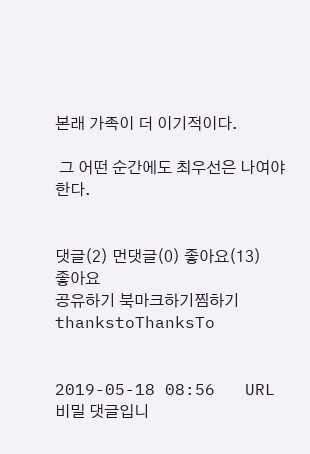본래 가족이 더 이기적이다.

 그 어떤 순간에도 최우선은 나여야 한다.


댓글(2) 먼댓글(0) 좋아요(13)
좋아요
공유하기 북마크하기찜하기 thankstoThanksTo


2019-05-18 08:56   URL
비밀 댓글입니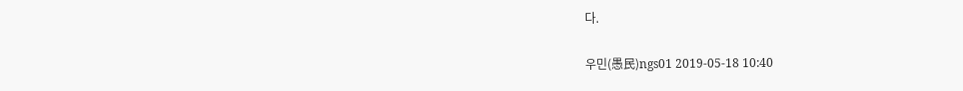다.

우민(愚民)ngs01 2019-05-18 10:40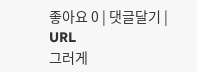좋아요 0 | 댓글달기 | URL
그러게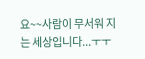요~~사람이 무서워 지는 세상입니다...ㅜㅜ